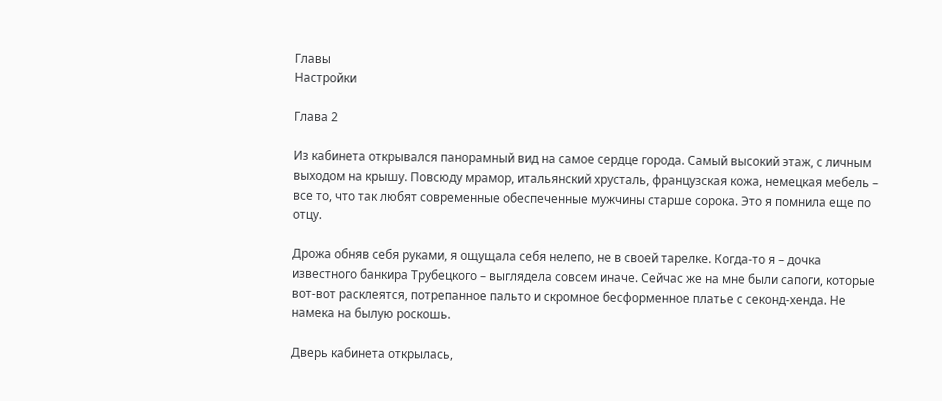Главы
Настройки

Глава 2

Из кабинета открывался панорамный вид на самое сердце города. Самый высокий этаж, с личным выходом на крышу. Повсюду мрамор, итальянский хрусталь, французская кожа, немецкая мебель – все то, что так любят современные обеспеченные мужчины старше сорока. Это я помнила еще по отцу.

Дрожа обняв себя руками, я ощущала себя нелепо, не в своей тарелке. Когда-то я – дочка известного банкира Трубецкого – выглядела совсем иначе. Сейчас же на мне были сапоги, которые вот-вот расклеятся, потрепанное пальто и скромное бесформенное платье с секонд-хенда. Не намека на былую роскошь.

Дверь кабинета открылась,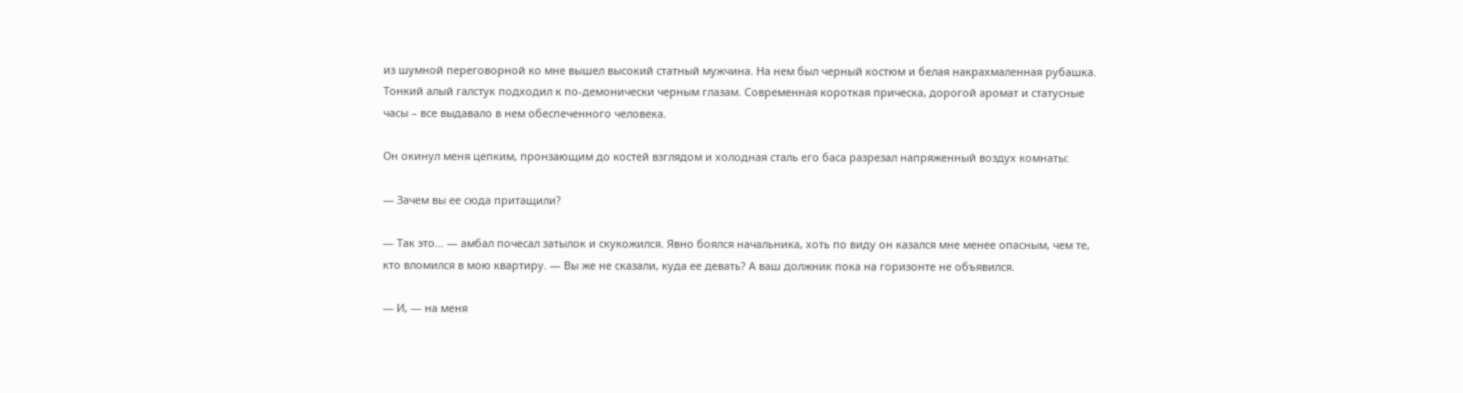из шумной переговорной ко мне вышел высокий статный мужчина. На нем был черный костюм и белая накрахмаленная рубашка. Тонкий алый галстук подходил к по-демонически черным глазам. Современная короткая прическа, дорогой аромат и статусные часы – все выдавало в нем обеспеченного человека.

Он окинул меня цепким, пронзающим до костей взглядом и холодная сталь его баса разрезал напряженный воздух комнаты:

— Зачем вы ее сюда притащили?

— Так это… — амбал почесал затылок и скукожился. Явно боялся начальника, хоть по виду он казался мне менее опасным, чем те, кто вломился в мою квартиру. — Вы же не сказали, куда ее девать? А ваш должник пока на горизонте не объявился.

— И, — на меня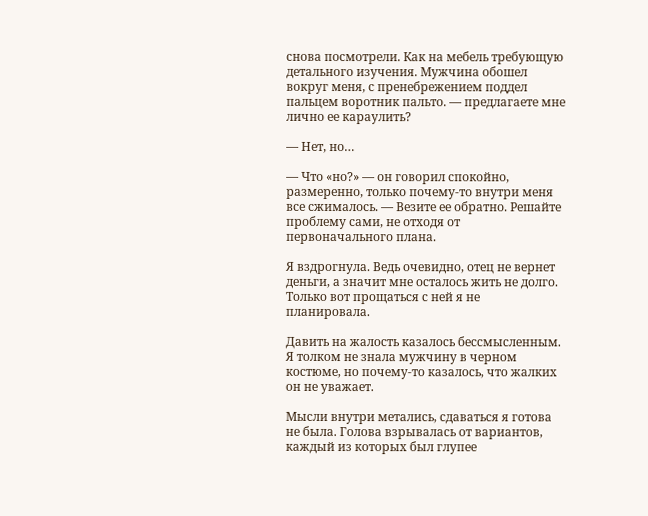снова посмотрели. Как на мебель требующую детального изучения. Мужчина обошел вокруг меня, с пренебрежением поддел пальцем воротник пальто. — предлагаете мне лично ее караулить?

— Нет, но…

— Что «но?» — он говорил спокойно, размеренно, только почему-то внутри меня все сжималось. — Везите ее обратно. Решайте проблему сами, не отходя от первоначального плана.

Я вздрогнула. Ведь очевидно, отец не вернет деньги, а значит мне осталось жить не долго. Только вот прощаться с ней я не планировала.

Давить на жалость казалось бессмысленным. Я толком не знала мужчину в черном костюме, но почему-то казалось, что жалких он не уважает.

Мысли внутри метались, сдаваться я готова не была. Голова взрывалась от вариантов, каждый из которых был глупее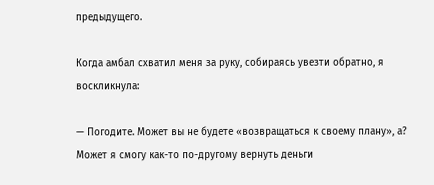предыдущего.

Когда амбал схватил меня за руку, собираясь увезти обратно, я воскликнула:

— Погодите. Может вы не будете «возвращаться к своему плану», а? Может я смогу как-то по-другому вернуть деньги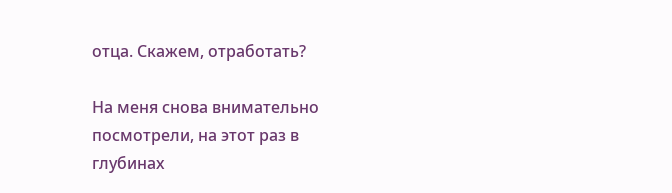отца. Скажем, отработать?

На меня снова внимательно посмотрели, на этот раз в глубинах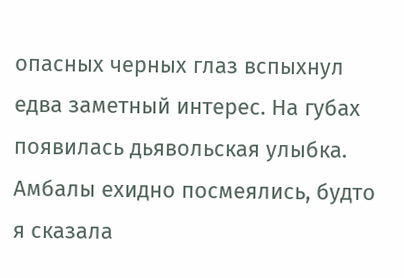опасных черных глаз вспыхнул едва заметный интерес. На губах появилась дьявольская улыбка. Амбалы ехидно посмеялись, будто я сказала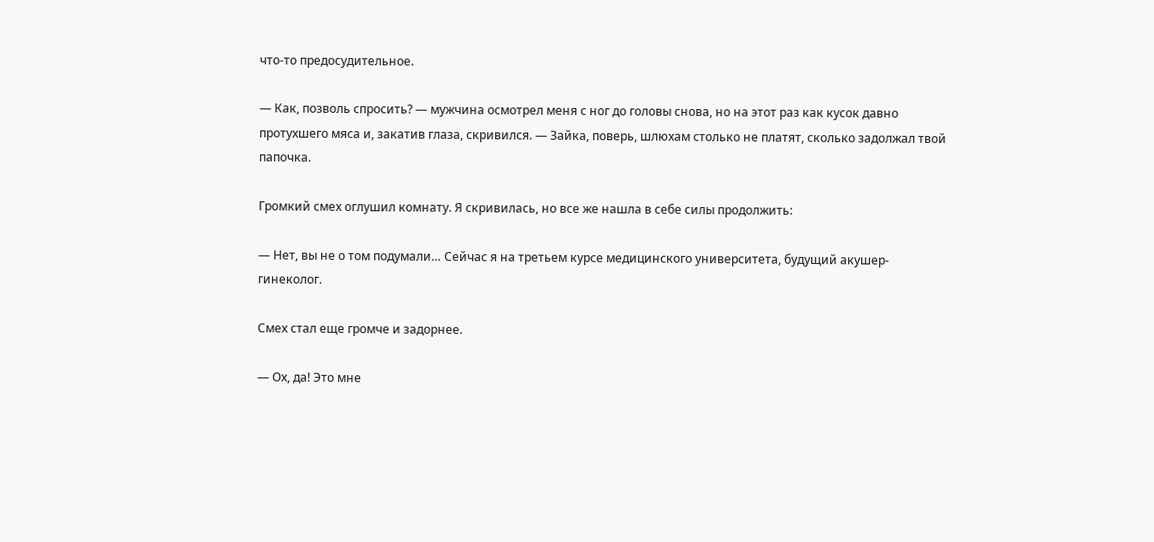что-то предосудительное.

— Как, позволь спросить? — мужчина осмотрел меня с ног до головы снова, но на этот раз как кусок давно протухшего мяса и, закатив глаза, скривился. — Зайка, поверь, шлюхам столько не платят, сколько задолжал твой папочка.

Громкий смех оглушил комнату. Я скривилась, но все же нашла в себе силы продолжить:

— Нет, вы не о том подумали… Сейчас я на третьем курсе медицинского университета, будущий акушер-гинеколог.

Смех стал еще громче и задорнее.

— Ох, да! Это мне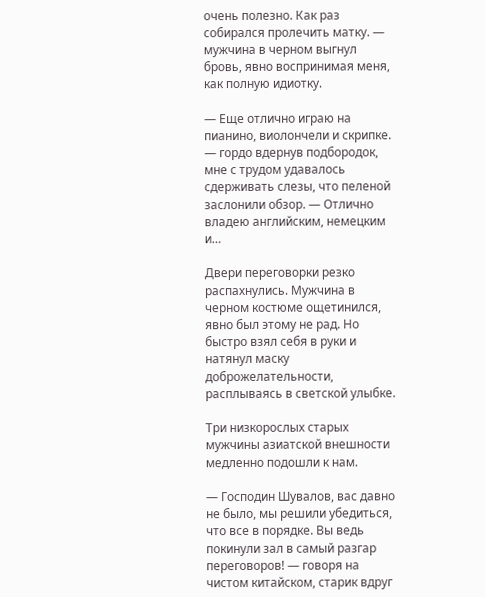очень полезно. Как раз собирался пролечить матку. — мужчина в черном выгнул бровь, явно воспринимая меня, как полную идиотку.

— Еще отлично играю на пианино, виолончели и скрипке. — гордо вдернув подбородок, мне с трудом удавалось сдерживать слезы, что пеленой заслонили обзор. — Отлично владею английским, немецким и…

Двери переговорки резко распахнулись. Мужчина в черном костюме ощетинился, явно был этому не рад. Но быстро взял себя в руки и натянул маску доброжелательности, расплываясь в светской улыбке.

Три низкорослых старых мужчины азиатской внешности медленно подошли к нам.

— Господин Шувалов, вас давно не было, мы решили убедиться, что все в порядке. Вы ведь покинули зал в самый разгар переговоров! — говоря на чистом китайском, старик вдруг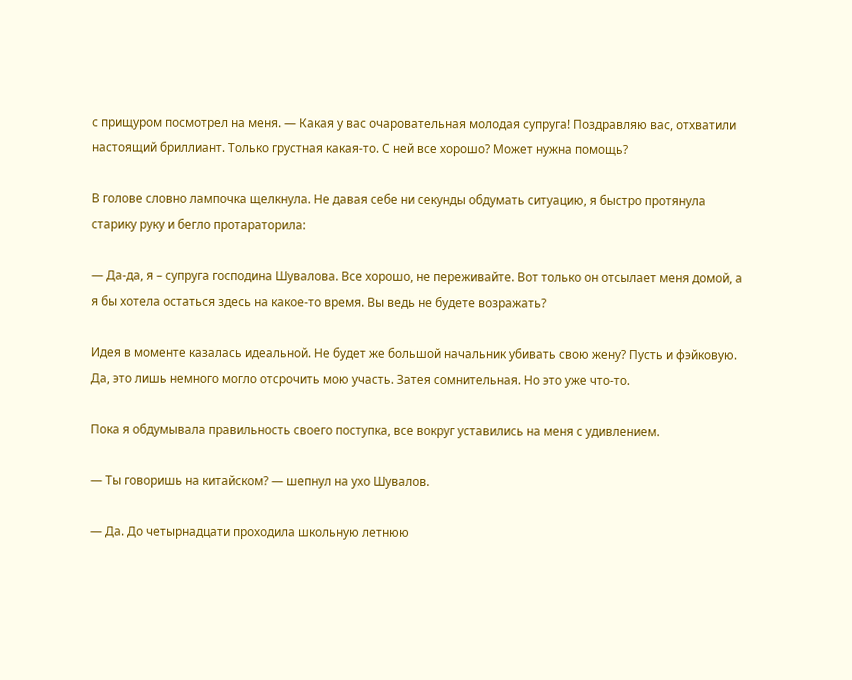с прищуром посмотрел на меня. — Какая у вас очаровательная молодая супруга! Поздравляю вас, отхватили настоящий бриллиант. Только грустная какая-то. С ней все хорошо? Может нужна помощь?

В голове словно лампочка щелкнула. Не давая себе ни секунды обдумать ситуацию, я быстро протянула старику руку и бегло протараторила:

— Да-да, я – супруга господина Шувалова. Все хорошо, не переживайте. Вот только он отсылает меня домой, а я бы хотела остаться здесь на какое-то время. Вы ведь не будете возражать?

Идея в моменте казалась идеальной. Не будет же большой начальник убивать свою жену? Пусть и фэйковую. Да, это лишь немного могло отсрочить мою участь. Затея сомнительная. Но это уже что-то.

Пока я обдумывала правильность своего поступка, все вокруг уставились на меня с удивлением.

— Ты говоришь на китайском? — шепнул на ухо Шувалов.

— Да. До четырнадцати проходила школьную летнюю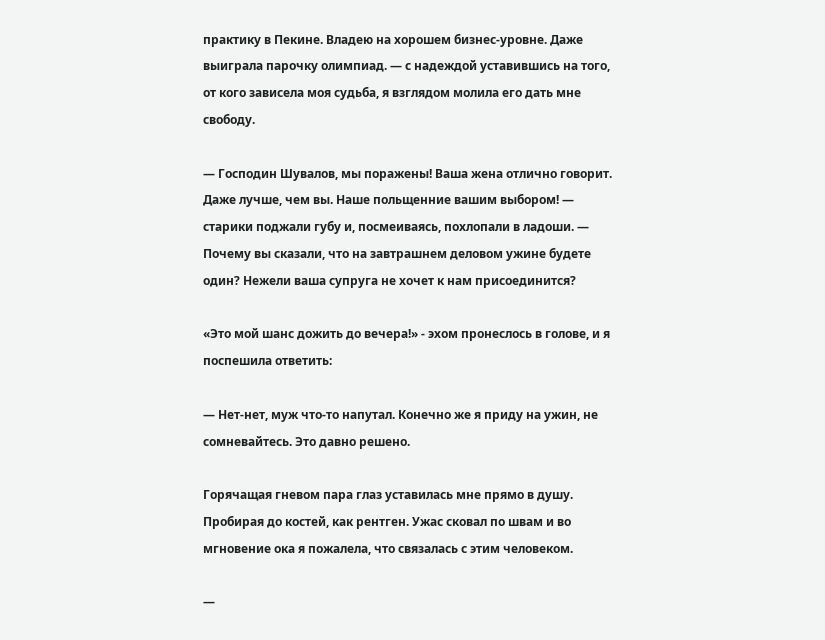практику в Пекине. Владею на хорошем бизнес-уровне. Даже выиграла парочку олимпиад. — с надеждой уставившись на того, от кого зависела моя судьба, я взглядом молила его дать мне свободу.

— Господин Шувалов, мы поражены! Ваша жена отлично говорит. Даже лучше, чем вы. Наше польщенние вашим выбором! — старики поджали губу и, посмеиваясь, похлопали в ладоши. — Почему вы сказали, что на завтрашнем деловом ужине будете один? Нежели ваша супруга не хочет к нам присоединится?

«Это мой шанс дожить до вечера!» - эхом пронеслось в голове, и я поспешила ответить:

— Нет-нет, муж что-то напутал. Конечно же я приду на ужин, не сомневайтесь. Это давно решено.

Горячащая гневом пара глаз уставилась мне прямо в душу. Пробирая до костей, как рентген. Ужас сковал по швам и во мгновение ока я пожалела, что связалась с этим человеком.

—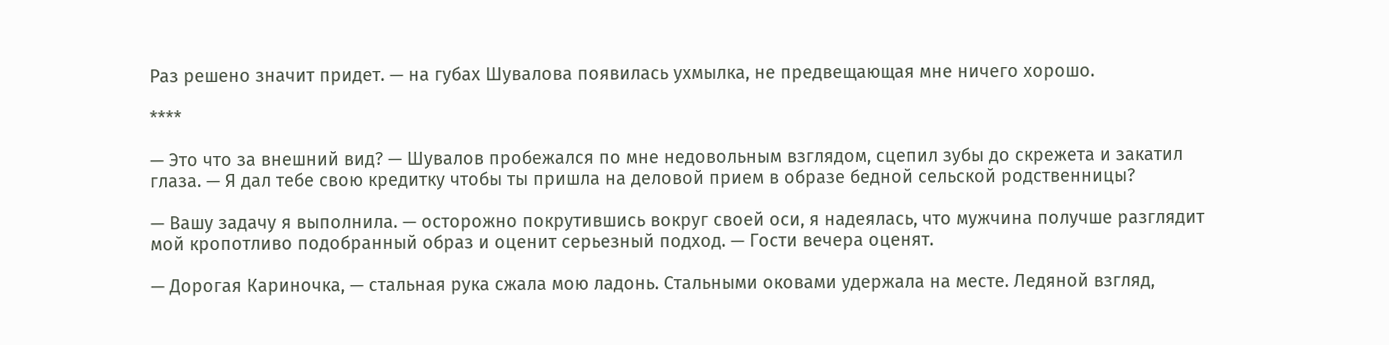Раз решено значит придет. — на губах Шувалова появилась ухмылка, не предвещающая мне ничего хорошо.

****

— Это что за внешний вид? — Шувалов пробежался по мне недовольным взглядом, сцепил зубы до скрежета и закатил глаза. — Я дал тебе свою кредитку чтобы ты пришла на деловой прием в образе бедной сельской родственницы?

— Вашу задачу я выполнила. — осторожно покрутившись вокруг своей оси, я надеялась, что мужчина получше разглядит мой кропотливо подобранный образ и оценит серьезный подход. — Гости вечера оценят.

— Дорогая Кариночка, — стальная рука сжала мою ладонь. Стальными оковами удержала на месте. Ледяной взгляд,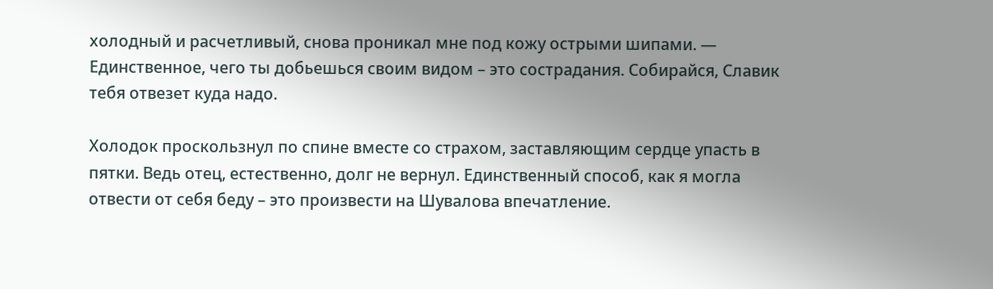холодный и расчетливый, снова проникал мне под кожу острыми шипами. — Единственное, чего ты добьешься своим видом – это сострадания. Собирайся, Славик тебя отвезет куда надо.

Холодок проскользнул по спине вместе со страхом, заставляющим сердце упасть в пятки. Ведь отец, естественно, долг не вернул. Единственный способ, как я могла отвести от себя беду – это произвести на Шувалова впечатление.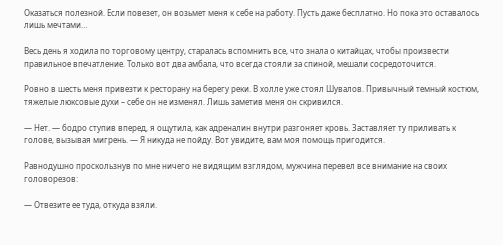Оказаться полезной. Если повезет, он возьмет меня к себе на работу. Пусть даже бесплатно. Но пока это оставалось лишь мечтами…

Весь день я ходила по торговому центру, старалась вспомнить все, что знала о китайцах, чтобы произвести правильное впечатление. Только вот два амбала, что всегда стояли за спиной, мешали сосредоточится.

Ровно в шесть меня привезти к ресторану на берегу реки. В холле уже стоял Шувалов. Привычный темный костюм, тяжелые люксовые духи – себе он не изменял. Лишь заметив меня он скривился.

— Нет. — бодро ступив вперед, я ощутила, как адреналин внутри разгоняет кровь. Заставляет ту приливать к голове, вызывая мигрень. — Я никуда не пойду. Вот увидите, вам моя помощь пригодится.

Равнодушно проскользнув по мне ничего не видящим взглядом, мужчина перевел все внимание на своих головорезов:

— Отвезите ее туда, откуда взяли.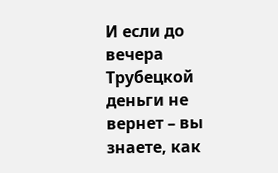И если до вечера Трубецкой деньги не вернет – вы знаете, как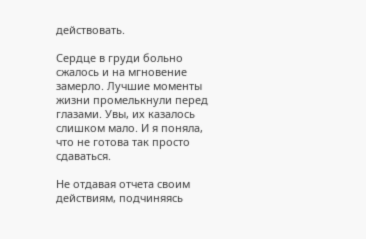действовать.

Сердце в груди больно сжалось и на мгновение замерло. Лучшие моменты жизни промелькнули перед глазами. Увы, их казалось слишком мало. И я поняла, что не готова так просто сдаваться.

Не отдавая отчета своим действиям, подчиняясь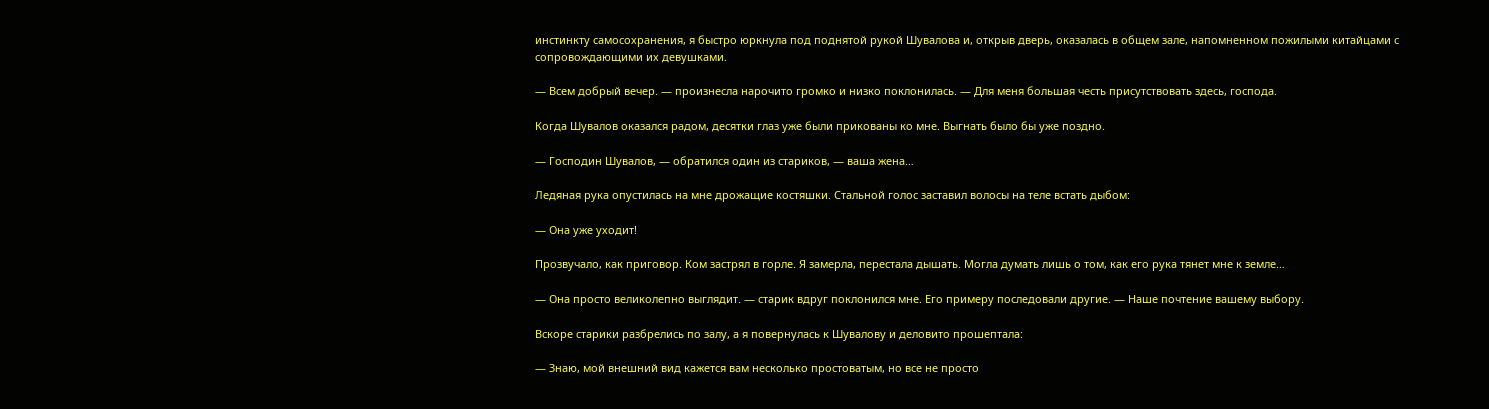инстинкту самосохранения, я быстро юркнула под поднятой рукой Шувалова и, открыв дверь, оказалась в общем зале, напомненном пожилыми китайцами с сопровождающими их девушками.

— Всем добрый вечер. — произнесла нарочито громко и низко поклонилась. — Для меня большая честь присутствовать здесь, господа.

Когда Шувалов оказался радом, десятки глаз уже были прикованы ко мне. Выгнать было бы уже поздно.

— Господин Шувалов, — обратился один из стариков, — ваша жена…

Ледяная рука опустилась на мне дрожащие костяшки. Стальной голос заставил волосы на теле встать дыбом:

— Она уже уходит!

Прозвучало, как приговор. Ком застрял в горле. Я замерла, перестала дышать. Могла думать лишь о том, как его рука тянет мне к земле…

— Она просто великолепно выглядит. — старик вдруг поклонился мне. Его примеру последовали другие. — Наше почтение вашему выбору.

Вскоре старики разбрелись по залу, а я повернулась к Шувалову и деловито прошептала:

— Знаю, мой внешний вид кажется вам несколько простоватым, но все не просто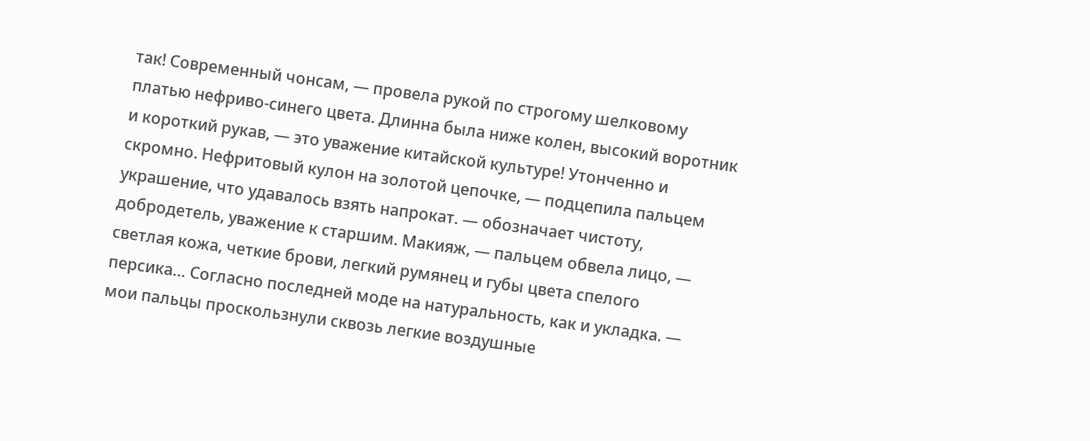так! Современный чонсам, — провела рукой по строгому шелковому платью нефриво-синего цвета. Длинна была ниже колен, высокий воротник и короткий рукав, — это уважение китайской культуре! Утонченно и скромно. Нефритовый кулон на золотой цепочке, — подцепила пальцем украшение, что удавалось взять напрокат. — обозначает чистоту, добродетель, уважение к старшим. Макияж, — пальцем обвела лицо, — светлая кожа, четкие брови, легкий румянец и губы цвета спелого персика… Согласно последней моде на натуральность, как и укладка. — мои пальцы проскользнули сквозь легкие воздушные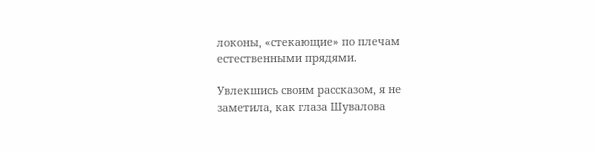локоны, «стекающие» по плечам естественными прядями.

Увлекшись своим рассказом, я не заметила, как глаза Шувалова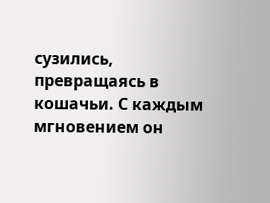сузились, превращаясь в кошачьи. С каждым мгновением он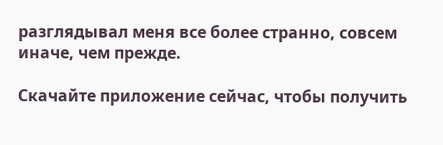разглядывал меня все более странно, совсем иначе, чем прежде.

Скачайте приложение сейчас, чтобы получить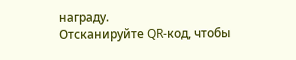награду.
Отсканируйте QR-код, чтобы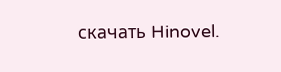скачать Hinovel.